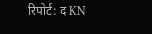रिपोर्ट: द KN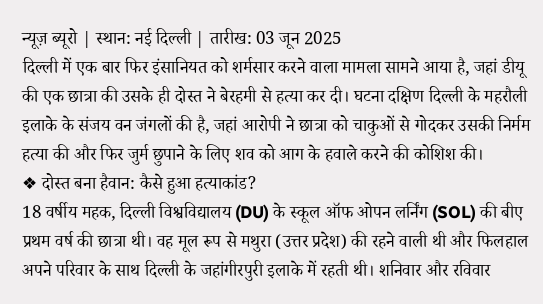न्यूज़ ब्यूरो | स्थान: नई दिल्ली | तारीख: 03 जून 2025
दिल्ली में एक बार फिर इंसानियत को शर्मसार करने वाला मामला सामने आया है, जहां डीयू की एक छात्रा की उसके ही दोस्त ने बेरहमी से हत्या कर दी। घटना दक्षिण दिल्ली के महरौली इलाके के संजय वन जंगलों की है, जहां आरोपी ने छात्रा को चाकुओं से गोदकर उसकी निर्मम हत्या की और फिर जुर्म छुपाने के लिए शव को आग के हवाले करने की कोशिश की।
❖ दोस्त बना हैवान: कैसे हुआ हत्याकांड?
18 वर्षीय महक, दिल्ली विश्वविद्यालय (DU) के स्कूल ऑफ ओपन लर्निंग (SOL) की बीए प्रथम वर्ष की छात्रा थी। वह मूल रूप से मथुरा (उत्तर प्रदेश) की रहने वाली थी और फिलहाल अपने परिवार के साथ दिल्ली के जहांगीरपुरी इलाके में रहती थी। शनिवार और रविवार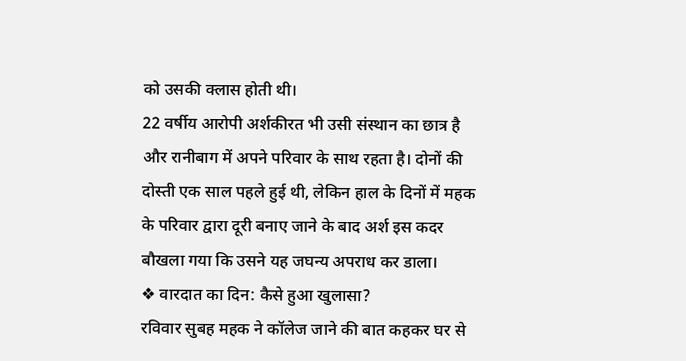को उसकी क्लास होती थी।
22 वर्षीय आरोपी अर्शकीरत भी उसी संस्थान का छात्र है और रानीबाग में अपने परिवार के साथ रहता है। दोनों की दोस्ती एक साल पहले हुई थी, लेकिन हाल के दिनों में महक के परिवार द्वारा दूरी बनाए जाने के बाद अर्श इस कदर बौखला गया कि उसने यह जघन्य अपराध कर डाला।
❖ वारदात का दिन: कैसे हुआ खुलासा?
रविवार सुबह महक ने कॉलेज जाने की बात कहकर घर से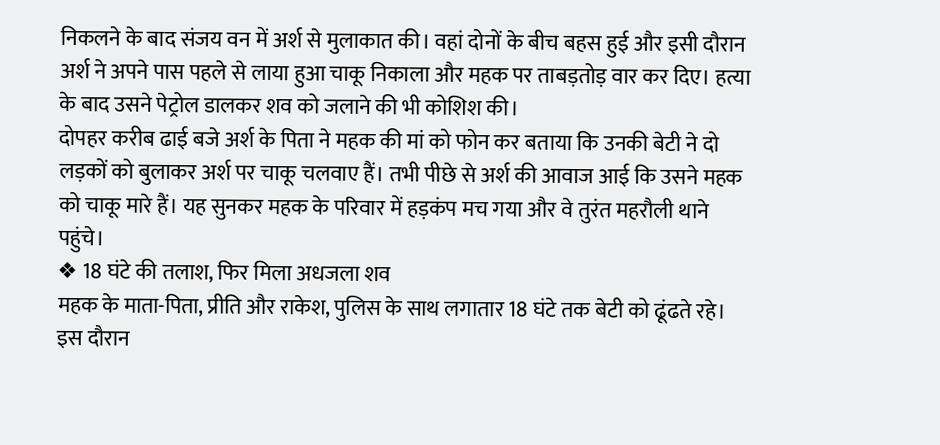निकलने के बाद संजय वन में अर्श से मुलाकात की। वहां दोनों के बीच बहस हुई और इसी दौरान अर्श ने अपने पास पहले से लाया हुआ चाकू निकाला और महक पर ताबड़तोड़ वार कर दिए। हत्या के बाद उसने पेट्रोल डालकर शव को जलाने की भी कोशिश की।
दोपहर करीब ढाई बजे अर्श के पिता ने महक की मां को फोन कर बताया कि उनकी बेटी ने दो लड़कों को बुलाकर अर्श पर चाकू चलवाए हैं। तभी पीछे से अर्श की आवाज आई कि उसने महक को चाकू मारे हैं। यह सुनकर महक के परिवार में हड़कंप मच गया और वे तुरंत महरौली थाने पहुंचे।
❖ 18 घंटे की तलाश, फिर मिला अधजला शव
महक के माता-पिता, प्रीति और राकेश, पुलिस के साथ लगातार 18 घंटे तक बेटी को ढूंढते रहे। इस दौरान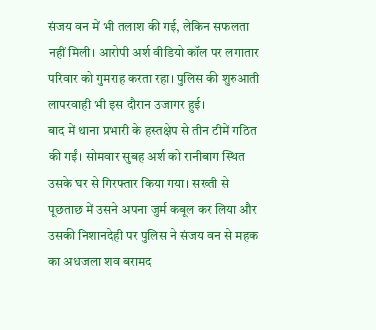संजय वन में भी तलाश की गई, लेकिन सफलता नहीं मिली। आरोपी अर्श वीडियो कॉल पर लगातार परिवार को गुमराह करता रहा। पुलिस की शुरुआती लापरवाही भी इस दौरान उजागर हुई।
बाद में थाना प्रभारी के हस्तक्षेप से तीन टीमें गठित की गईं। सोमवार सुबह अर्श को रानीबाग स्थित उसके घर से गिरफ्तार किया गया। सख्ती से पूछताछ में उसने अपना जुर्म कबूल कर लिया और उसकी निशानदेही पर पुलिस ने संजय वन से महक का अधजला शव बरामद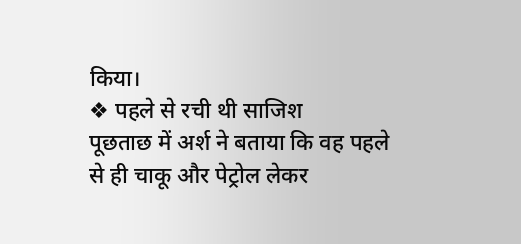किया।
❖ पहले से रची थी साजिश
पूछताछ में अर्श ने बताया कि वह पहले से ही चाकू और पेट्रोल लेकर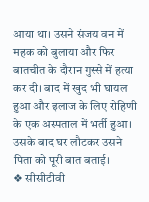आया था। उसने संजय वन में महक को बुलाया और फिर बातचीत के दौरान गुस्से में हत्या कर दी। बाद में खुद भी घायल हुआ और इलाज के लिए रोहिणी के एक अस्पताल में भर्ती हुआ। उसके बाद घर लौटकर उसने पिता को पूरी बात बताई।
❖ सीसीटीवी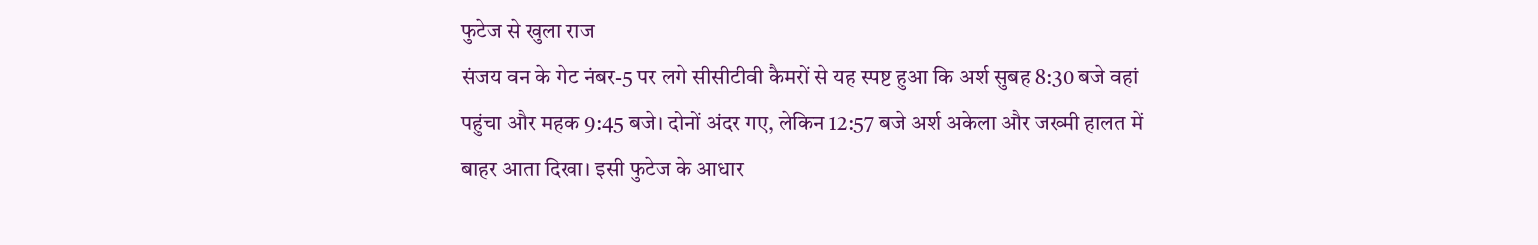फुटेज से खुला राज
संजय वन के गेट नंबर-5 पर लगे सीसीटीवी कैमरों से यह स्पष्ट हुआ कि अर्श सुबह 8:30 बजे वहां पहुंचा और महक 9:45 बजे। दोनों अंदर गए, लेकिन 12:57 बजे अर्श अकेला और जख्मी हालत में बाहर आता दिखा। इसी फुटेज के आधार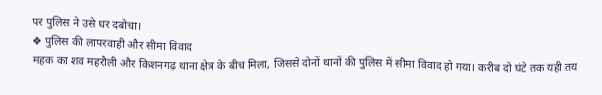पर पुलिस ने उसे धर दबोचा।
❖ पुलिस की लापरवाही और सीमा विवाद
महक का शव महरौली और किशनगढ़ थाना क्षेत्र के बीच मिला, जिससे दोनों थानों की पुलिस में सीमा विवाद हो गया। करीब दो घंटे तक यही तय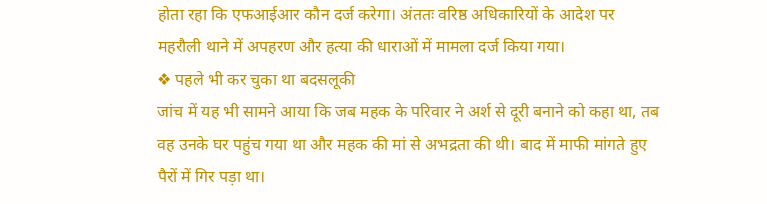होता रहा कि एफआईआर कौन दर्ज करेगा। अंततः वरिष्ठ अधिकारियों के आदेश पर महरौली थाने में अपहरण और हत्या की धाराओं में मामला दर्ज किया गया।
❖ पहले भी कर चुका था बदसलूकी
जांच में यह भी सामने आया कि जब महक के परिवार ने अर्श से दूरी बनाने को कहा था, तब वह उनके घर पहुंच गया था और महक की मां से अभद्रता की थी। बाद में माफी मांगते हुए पैरों में गिर पड़ा था।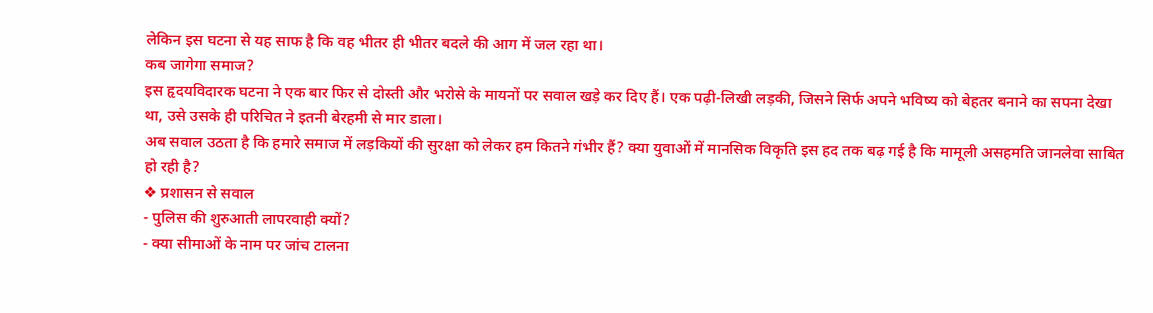लेकिन इस घटना से यह साफ है कि वह भीतर ही भीतर बदले की आग में जल रहा था।
कब जागेगा समाज?
इस हृदयविदारक घटना ने एक बार फिर से दोस्ती और भरोसे के मायनों पर सवाल खड़े कर दिए हैं। एक पढ़ी-लिखी लड़की, जिसने सिर्फ अपने भविष्य को बेहतर बनाने का सपना देखा था, उसे उसके ही परिचित ने इतनी बेरहमी से मार डाला।
अब सवाल उठता है कि हमारे समाज में लड़कियों की सुरक्षा को लेकर हम कितने गंभीर हैं? क्या युवाओं में मानसिक विकृति इस हद तक बढ़ गई है कि मामूली असहमति जानलेवा साबित हो रही है?
❖ प्रशासन से सवाल
- पुलिस की शुरुआती लापरवाही क्यों?
- क्या सीमाओं के नाम पर जांच टालना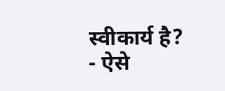स्वीकार्य है?
- ऐसे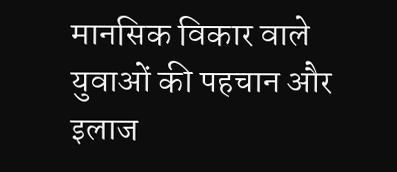मानसिक विकार वाले युवाओं की पहचान और इलाज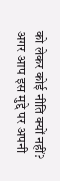को लेकर कोई नीति क्यों नहीं?
अगर आप इस मुद्दे पर अपनी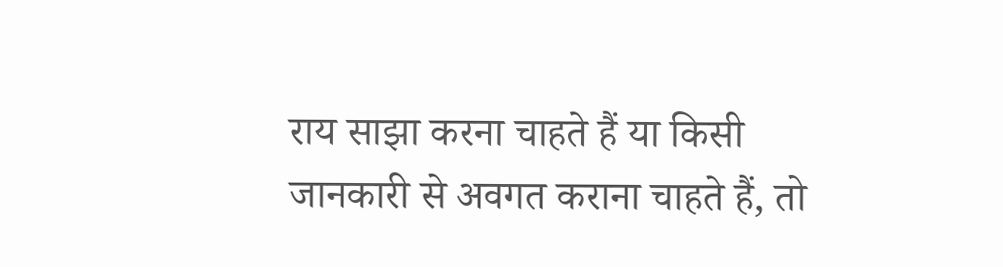राय साझा करना चाहते हैं या किसी जानकारी से अवगत कराना चाहते हैं, तो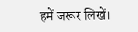हमें जरूर लिखें।